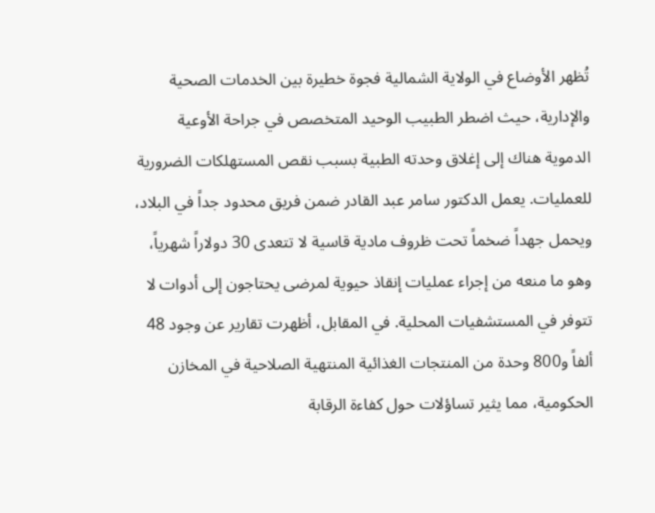تُظهر الأوضاع في الولاية الشمالية فجوة خطيرة بين الخدمات الصحية والإدارية، حيث اضطر الطبيب الوحيد المتخصص في جراحة الأوعية الدموية هناك إلى إغلاق وحدته الطبية بسبب نقص المستهلكات الضرورية للعمليات. يعمل الدكتور سامر عبد القادر ضمن فريق محدود جداً في البلاد، ويحمل جهداً ضخماً تحت ظروف مادية قاسية لا تتعدى 30 دولاراً شهرياً، وهو ما منعه من إجراء عمليات إنقاذ حيوية لمرضى يحتاجون إلى أدوات لا تتوفر في المستشفيات المحلية. في المقابل، أظهرت تقارير عن وجود 48 ألفاً و800 وحدة من المنتجات الغذائية المنتهية الصلاحية في المخازن الحكومية، مما يثير تساؤلات حول كفاءة الرقابة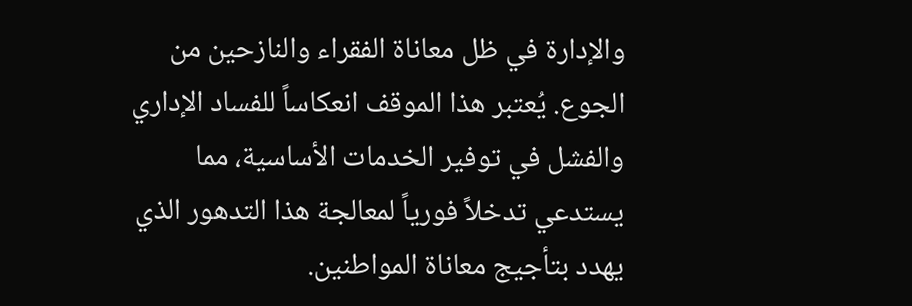والإدارة في ظل معاناة الفقراء والنازحين من الجوع. يُعتبر هذا الموقف انعكاساً للفساد الإداري والفشل في توفير الخدمات الأساسية، مما يستدعي تدخلاً فورياً لمعالجة هذا التدهور الذي يهدد بتأجيج معاناة المواطنين.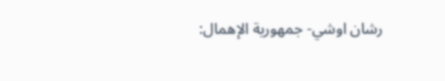رشان اوشي- جمهورية الإهمال: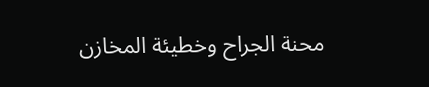محنة الجراح وخطيئة المخازن